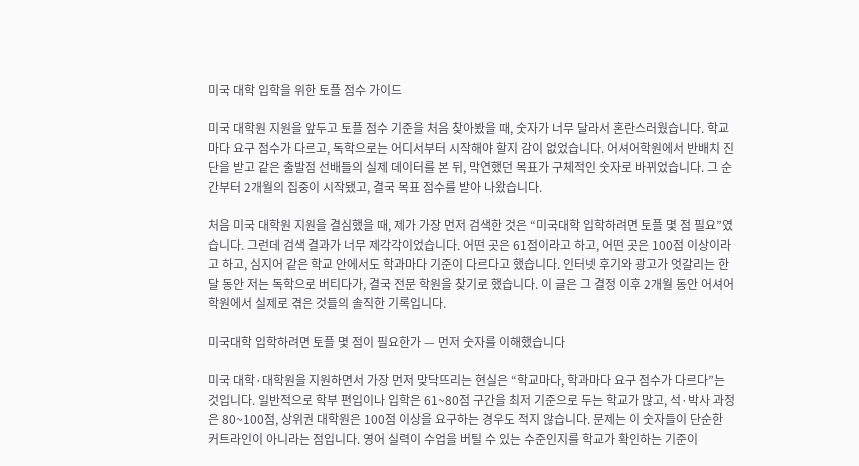미국 대학 입학을 위한 토플 점수 가이드

미국 대학원 지원을 앞두고 토플 점수 기준을 처음 찾아봤을 때, 숫자가 너무 달라서 혼란스러웠습니다. 학교마다 요구 점수가 다르고, 독학으로는 어디서부터 시작해야 할지 감이 없었습니다. 어셔어학원에서 반배치 진단을 받고 같은 출발점 선배들의 실제 데이터를 본 뒤, 막연했던 목표가 구체적인 숫자로 바뀌었습니다. 그 순간부터 2개월의 집중이 시작됐고, 결국 목표 점수를 받아 나왔습니다.

처음 미국 대학원 지원을 결심했을 때, 제가 가장 먼저 검색한 것은 “미국대학 입학하려면 토플 몇 점 필요”였습니다. 그런데 검색 결과가 너무 제각각이었습니다. 어떤 곳은 61점이라고 하고, 어떤 곳은 100점 이상이라고 하고, 심지어 같은 학교 안에서도 학과마다 기준이 다르다고 했습니다. 인터넷 후기와 광고가 엇갈리는 한 달 동안 저는 독학으로 버티다가, 결국 전문 학원을 찾기로 했습니다. 이 글은 그 결정 이후 2개월 동안 어셔어학원에서 실제로 겪은 것들의 솔직한 기록입니다.

미국대학 입학하려면 토플 몇 점이 필요한가 — 먼저 숫자를 이해했습니다

미국 대학·대학원을 지원하면서 가장 먼저 맞닥뜨리는 현실은 “학교마다, 학과마다 요구 점수가 다르다”는 것입니다. 일반적으로 학부 편입이나 입학은 61~80점 구간을 최저 기준으로 두는 학교가 많고, 석·박사 과정은 80~100점, 상위권 대학원은 100점 이상을 요구하는 경우도 적지 않습니다. 문제는 이 숫자들이 단순한 커트라인이 아니라는 점입니다. 영어 실력이 수업을 버틸 수 있는 수준인지를 학교가 확인하는 기준이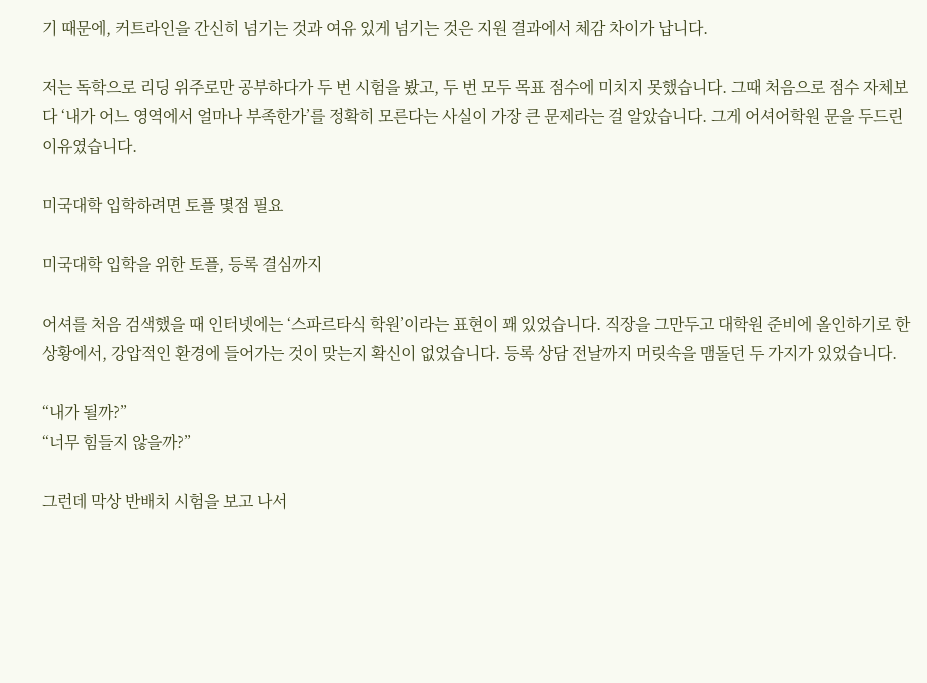기 때문에, 커트라인을 간신히 넘기는 것과 여유 있게 넘기는 것은 지원 결과에서 체감 차이가 납니다.

저는 독학으로 리딩 위주로만 공부하다가 두 번 시험을 봤고, 두 번 모두 목표 점수에 미치지 못했습니다. 그때 처음으로 점수 자체보다 ‘내가 어느 영역에서 얼마나 부족한가’를 정확히 모른다는 사실이 가장 큰 문제라는 걸 알았습니다. 그게 어셔어학원 문을 두드린 이유였습니다.

미국대학 입학하려면 토플 몇점 필요

미국대학 입학을 위한 토플, 등록 결심까지

어셔를 처음 검색했을 때 인터넷에는 ‘스파르타식 학원’이라는 표현이 꽤 있었습니다. 직장을 그만두고 대학원 준비에 올인하기로 한 상황에서, 강압적인 환경에 들어가는 것이 맞는지 확신이 없었습니다. 등록 상담 전날까지 머릿속을 맴돌던 두 가지가 있었습니다.

“내가 될까?”
“너무 힘들지 않을까?”

그런데 막상 반배치 시험을 보고 나서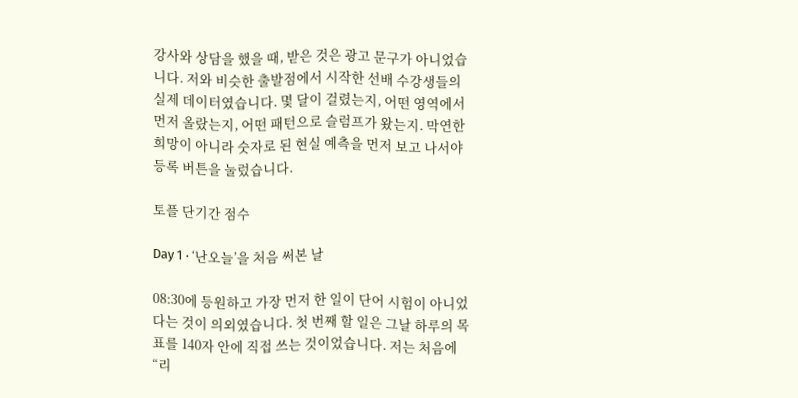강사와 상담을 했을 때, 받은 것은 광고 문구가 아니었습니다. 저와 비슷한 출발점에서 시작한 선배 수강생들의 실제 데이터였습니다. 몇 달이 걸렸는지, 어떤 영역에서 먼저 올랐는지, 어떤 패턴으로 슬럼프가 왔는지. 막연한 희망이 아니라 숫자로 된 현실 예측을 먼저 보고 나서야 등록 버튼을 눌렀습니다.

토플 단기간 점수

Day 1 · ‘난오늘’을 처음 써본 날

08:30에 등원하고 가장 먼저 한 일이 단어 시험이 아니었다는 것이 의외였습니다. 첫 번째 할 일은 그날 하루의 목표를 140자 안에 직접 쓰는 것이었습니다. 저는 처음에 “리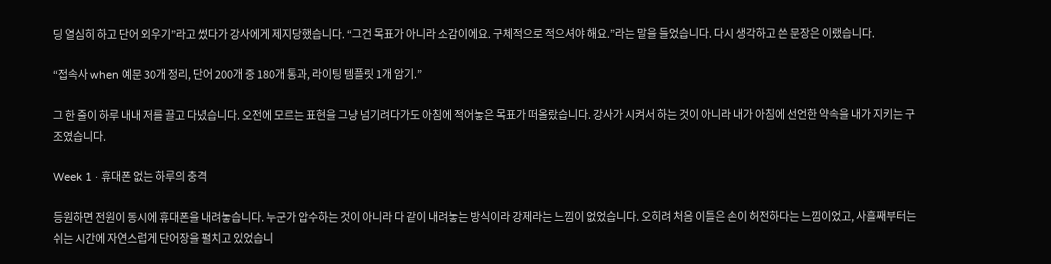딩 열심히 하고 단어 외우기”라고 썼다가 강사에게 제지당했습니다. “그건 목표가 아니라 소감이에요. 구체적으로 적으셔야 해요.”라는 말을 들었습니다. 다시 생각하고 쓴 문장은 이랬습니다.

“접속사 when 예문 30개 정리, 단어 200개 중 180개 통과, 라이팅 템플릿 1개 암기.”

그 한 줄이 하루 내내 저를 끌고 다녔습니다. 오전에 모르는 표현을 그냥 넘기려다가도 아침에 적어놓은 목표가 떠올랐습니다. 강사가 시켜서 하는 것이 아니라 내가 아침에 선언한 약속을 내가 지키는 구조였습니다.

Week 1 · 휴대폰 없는 하루의 충격

등원하면 전원이 동시에 휴대폰을 내려놓습니다. 누군가 압수하는 것이 아니라 다 같이 내려놓는 방식이라 강제라는 느낌이 없었습니다. 오히려 처음 이틀은 손이 허전하다는 느낌이었고, 사흘째부터는 쉬는 시간에 자연스럽게 단어장을 펼치고 있었습니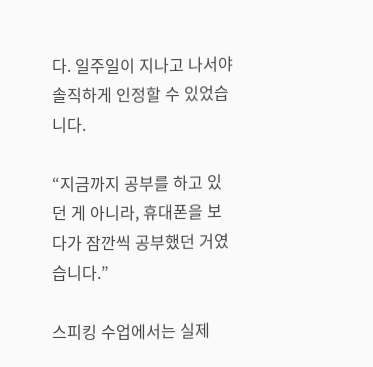다. 일주일이 지나고 나서야 솔직하게 인정할 수 있었습니다.

“지금까지 공부를 하고 있던 게 아니라, 휴대폰을 보다가 잠깐씩 공부했던 거였습니다.”

스피킹 수업에서는 실제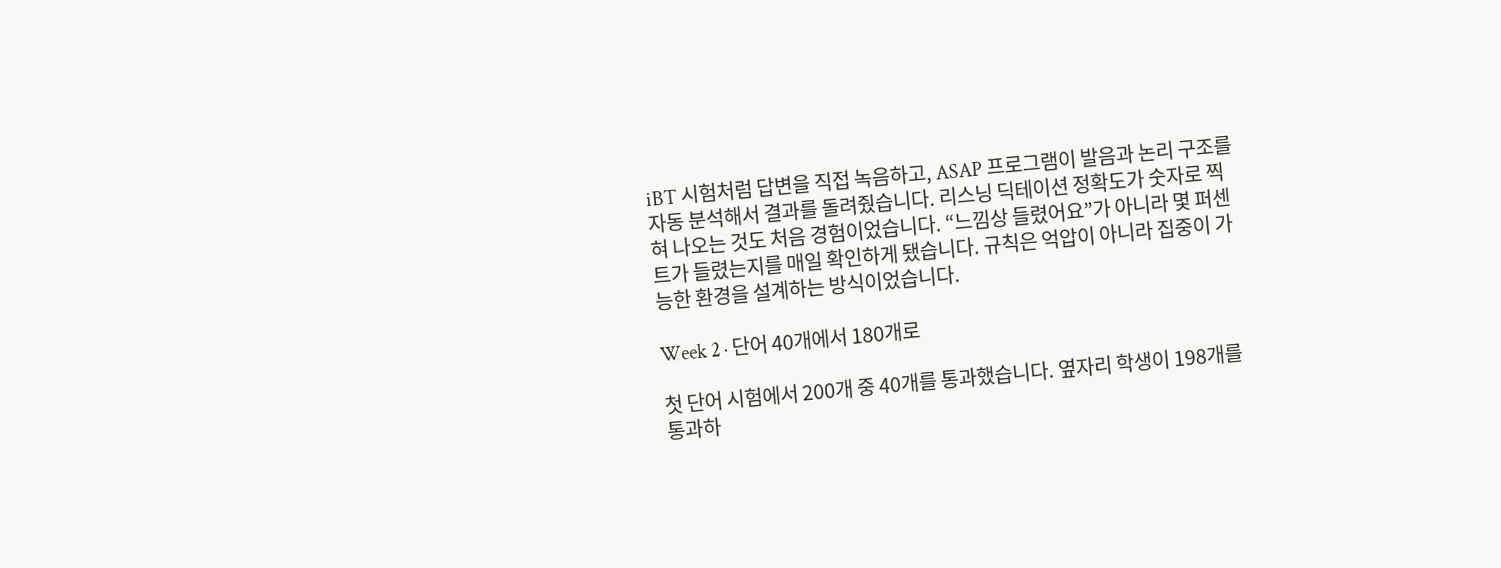iBT 시험처럼 답변을 직접 녹음하고, ASAP 프로그램이 발음과 논리 구조를 자동 분석해서 결과를 돌려줬습니다. 리스닝 딕테이션 정확도가 숫자로 찍혀 나오는 것도 처음 경험이었습니다. “느낌상 들렸어요”가 아니라 몇 퍼센트가 들렸는지를 매일 확인하게 됐습니다. 규칙은 억압이 아니라 집중이 가능한 환경을 설계하는 방식이었습니다.

Week 2 · 단어 40개에서 180개로

첫 단어 시험에서 200개 중 40개를 통과했습니다. 옆자리 학생이 198개를 통과하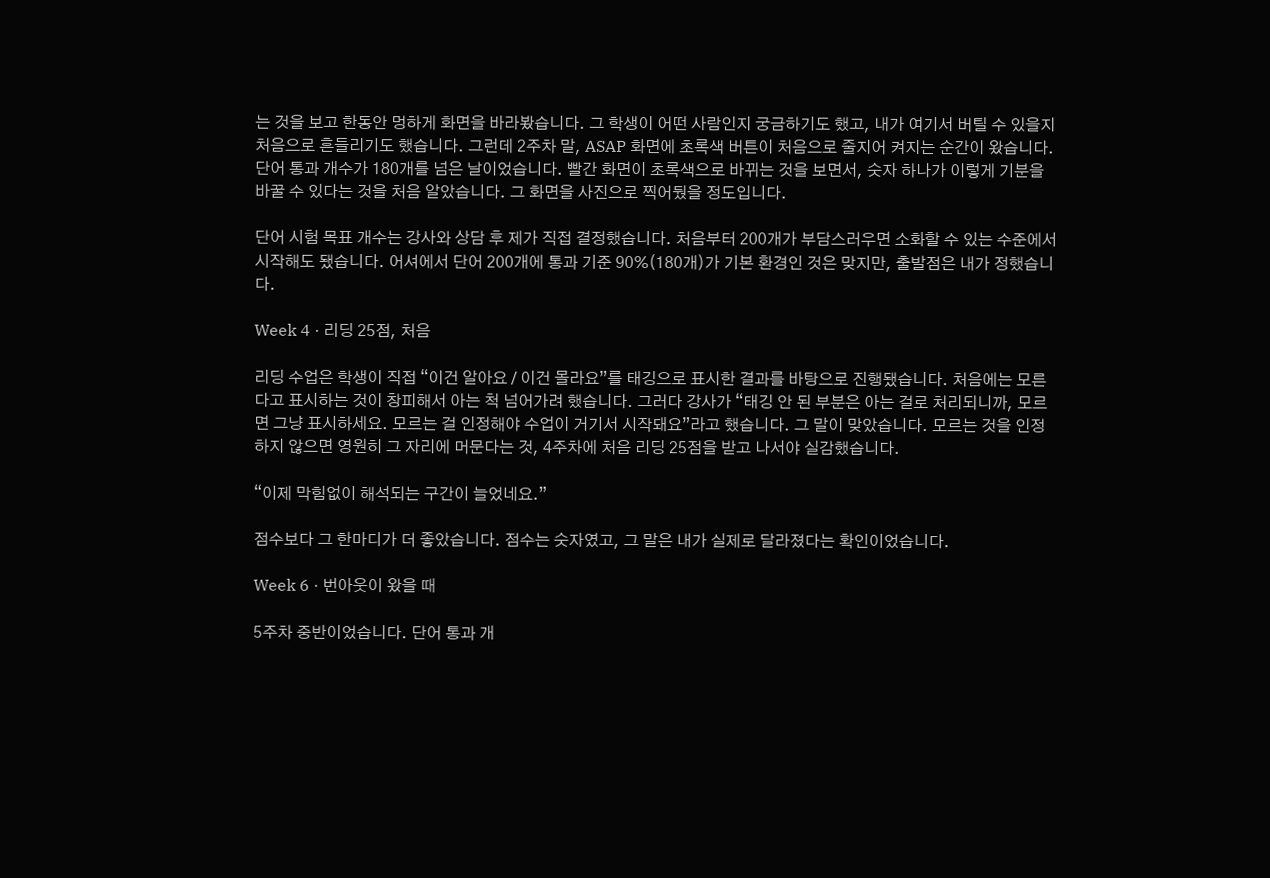는 것을 보고 한동안 멍하게 화면을 바라봤습니다. 그 학생이 어떤 사람인지 궁금하기도 했고, 내가 여기서 버틸 수 있을지 처음으로 흔들리기도 했습니다. 그런데 2주차 말, ASAP 화면에 초록색 버튼이 처음으로 줄지어 켜지는 순간이 왔습니다. 단어 통과 개수가 180개를 넘은 날이었습니다. 빨간 화면이 초록색으로 바뀌는 것을 보면서, 숫자 하나가 이렇게 기분을 바꿀 수 있다는 것을 처음 알았습니다. 그 화면을 사진으로 찍어뒀을 정도입니다.

단어 시험 목표 개수는 강사와 상담 후 제가 직접 결정했습니다. 처음부터 200개가 부담스러우면 소화할 수 있는 수준에서 시작해도 됐습니다. 어셔에서 단어 200개에 통과 기준 90%(180개)가 기본 환경인 것은 맞지만, 출발점은 내가 정했습니다.

Week 4 · 리딩 25점, 처음

리딩 수업은 학생이 직접 “이건 알아요 / 이건 몰라요”를 태깅으로 표시한 결과를 바탕으로 진행됐습니다. 처음에는 모른다고 표시하는 것이 창피해서 아는 척 넘어가려 했습니다. 그러다 강사가 “태깅 안 된 부분은 아는 걸로 처리되니까, 모르면 그냥 표시하세요. 모르는 걸 인정해야 수업이 거기서 시작돼요”라고 했습니다. 그 말이 맞았습니다. 모르는 것을 인정하지 않으면 영원히 그 자리에 머문다는 것, 4주차에 처음 리딩 25점을 받고 나서야 실감했습니다.

“이제 막힘없이 해석되는 구간이 늘었네요.”

점수보다 그 한마디가 더 좋았습니다. 점수는 숫자였고, 그 말은 내가 실제로 달라졌다는 확인이었습니다.

Week 6 · 번아웃이 왔을 때

5주차 중반이었습니다. 단어 통과 개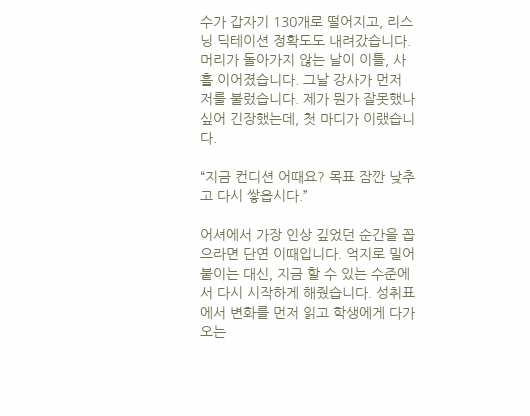수가 갑자기 130개로 떨어지고, 리스닝 딕테이션 정확도도 내려갔습니다. 머리가 돌아가지 않는 날이 이틀, 사흘 이어졌습니다. 그날 강사가 먼저 저를 불렀습니다. 제가 뭔가 잘못했나 싶어 긴장했는데, 첫 마디가 이랬습니다.

“지금 컨디션 어때요? 목표 잠깐 낮추고 다시 쌓읍시다.”

어셔에서 가장 인상 깊었던 순간을 꼽으라면 단연 이때입니다. 억지로 밀어붙이는 대신, 지금 할 수 있는 수준에서 다시 시작하게 해줬습니다. 성취표에서 변화를 먼저 읽고 학생에게 다가오는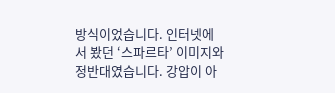방식이었습니다. 인터넷에서 봤던 ‘스파르타’ 이미지와 정반대였습니다. 강압이 아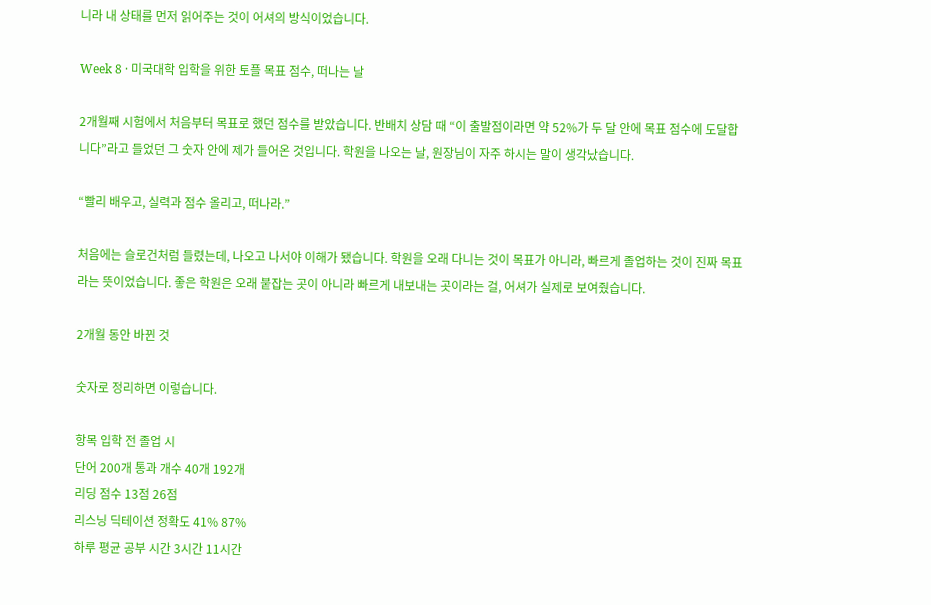니라 내 상태를 먼저 읽어주는 것이 어셔의 방식이었습니다.

Week 8 · 미국대학 입학을 위한 토플 목표 점수, 떠나는 날

2개월째 시험에서 처음부터 목표로 했던 점수를 받았습니다. 반배치 상담 때 “이 출발점이라면 약 52%가 두 달 안에 목표 점수에 도달합니다”라고 들었던 그 숫자 안에 제가 들어온 것입니다. 학원을 나오는 날, 원장님이 자주 하시는 말이 생각났습니다.

“빨리 배우고, 실력과 점수 올리고, 떠나라.”

처음에는 슬로건처럼 들렸는데, 나오고 나서야 이해가 됐습니다. 학원을 오래 다니는 것이 목표가 아니라, 빠르게 졸업하는 것이 진짜 목표라는 뜻이었습니다. 좋은 학원은 오래 붙잡는 곳이 아니라 빠르게 내보내는 곳이라는 걸, 어셔가 실제로 보여줬습니다.

2개월 동안 바뀐 것

숫자로 정리하면 이렇습니다.

항목 입학 전 졸업 시
단어 200개 통과 개수 40개 192개
리딩 점수 13점 26점
리스닝 딕테이션 정확도 41% 87%
하루 평균 공부 시간 3시간 11시간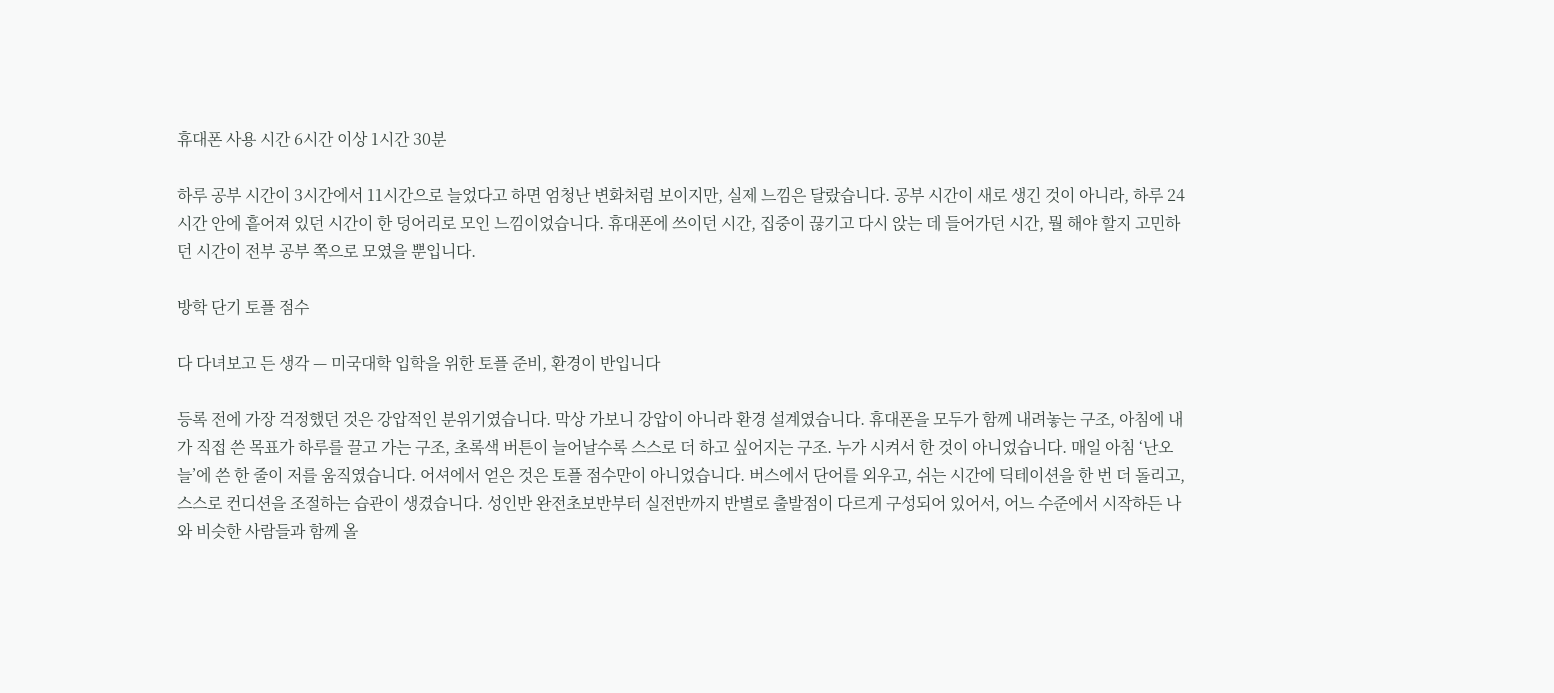휴대폰 사용 시간 6시간 이상 1시간 30분

하루 공부 시간이 3시간에서 11시간으로 늘었다고 하면 엄청난 변화처럼 보이지만, 실제 느낌은 달랐습니다. 공부 시간이 새로 생긴 것이 아니라, 하루 24시간 안에 흩어져 있던 시간이 한 덩어리로 모인 느낌이었습니다. 휴대폰에 쓰이던 시간, 집중이 끊기고 다시 앉는 데 들어가던 시간, 뭘 해야 할지 고민하던 시간이 전부 공부 쪽으로 모였을 뿐입니다.

방학 단기 토플 점수

다 다녀보고 든 생각 — 미국대학 입학을 위한 토플 준비, 환경이 반입니다

등록 전에 가장 걱정했던 것은 강압적인 분위기였습니다. 막상 가보니 강압이 아니라 환경 설계였습니다. 휴대폰을 모두가 함께 내려놓는 구조, 아침에 내가 직접 쓴 목표가 하루를 끌고 가는 구조, 초록색 버튼이 늘어날수록 스스로 더 하고 싶어지는 구조. 누가 시켜서 한 것이 아니었습니다. 매일 아침 ‘난오늘’에 쓴 한 줄이 저를 움직였습니다. 어셔에서 얻은 것은 토플 점수만이 아니었습니다. 버스에서 단어를 외우고, 쉬는 시간에 딕테이션을 한 번 더 돌리고, 스스로 컨디션을 조절하는 습관이 생겼습니다. 성인반 완전초보반부터 실전반까지 반별로 출발점이 다르게 구성되어 있어서, 어느 수준에서 시작하든 나와 비슷한 사람들과 함께 올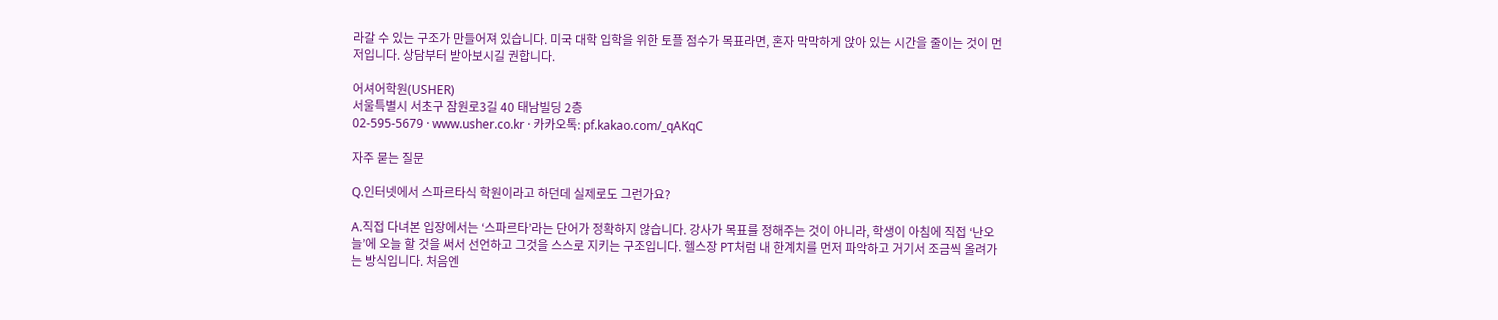라갈 수 있는 구조가 만들어져 있습니다. 미국 대학 입학을 위한 토플 점수가 목표라면, 혼자 막막하게 앉아 있는 시간을 줄이는 것이 먼저입니다. 상담부터 받아보시길 권합니다.

어셔어학원(USHER)
서울특별시 서초구 잠원로3길 40 태남빌딩 2층
02-595-5679 · www.usher.co.kr · 카카오톡: pf.kakao.com/_qAKqC

자주 묻는 질문

Q.인터넷에서 스파르타식 학원이라고 하던데 실제로도 그런가요?

A.직접 다녀본 입장에서는 ‘스파르타’라는 단어가 정확하지 않습니다. 강사가 목표를 정해주는 것이 아니라, 학생이 아침에 직접 ‘난오늘’에 오늘 할 것을 써서 선언하고 그것을 스스로 지키는 구조입니다. 헬스장 PT처럼 내 한계치를 먼저 파악하고 거기서 조금씩 올려가는 방식입니다. 처음엔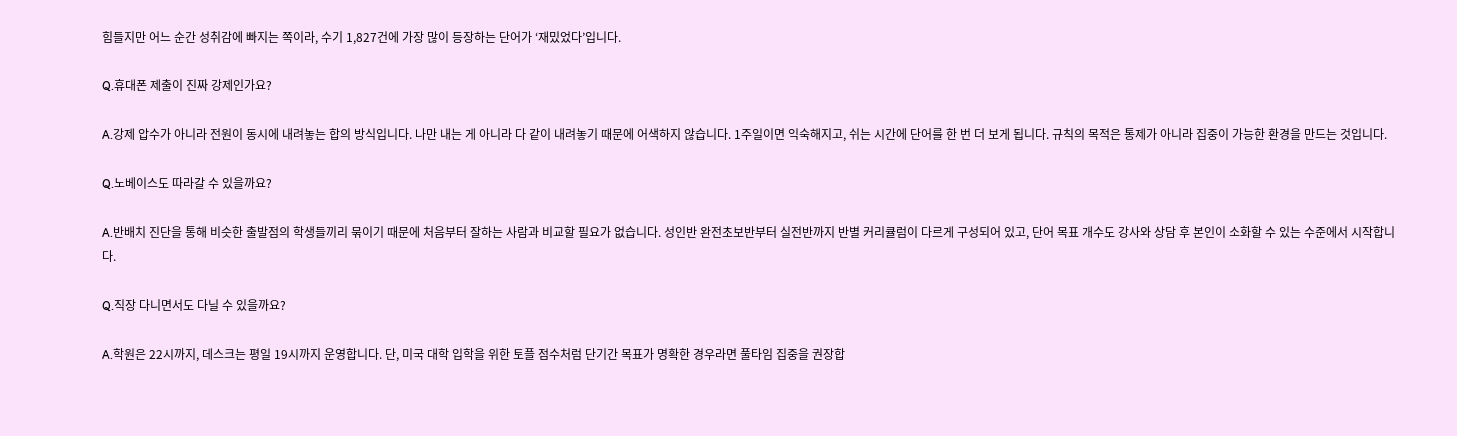힘들지만 어느 순간 성취감에 빠지는 쪽이라, 수기 1,827건에 가장 많이 등장하는 단어가 ‘재밌었다’입니다.

Q.휴대폰 제출이 진짜 강제인가요?

A.강제 압수가 아니라 전원이 동시에 내려놓는 합의 방식입니다. 나만 내는 게 아니라 다 같이 내려놓기 때문에 어색하지 않습니다. 1주일이면 익숙해지고, 쉬는 시간에 단어를 한 번 더 보게 됩니다. 규칙의 목적은 통제가 아니라 집중이 가능한 환경을 만드는 것입니다.

Q.노베이스도 따라갈 수 있을까요?

A.반배치 진단을 통해 비슷한 출발점의 학생들끼리 묶이기 때문에 처음부터 잘하는 사람과 비교할 필요가 없습니다. 성인반 완전초보반부터 실전반까지 반별 커리큘럼이 다르게 구성되어 있고, 단어 목표 개수도 강사와 상담 후 본인이 소화할 수 있는 수준에서 시작합니다.

Q.직장 다니면서도 다닐 수 있을까요?

A.학원은 22시까지, 데스크는 평일 19시까지 운영합니다. 단, 미국 대학 입학을 위한 토플 점수처럼 단기간 목표가 명확한 경우라면 풀타임 집중을 권장합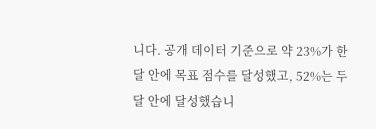니다. 공개 데이터 기준으로 약 23%가 한 달 안에 목표 점수를 달성했고, 52%는 두 달 안에 달성했습니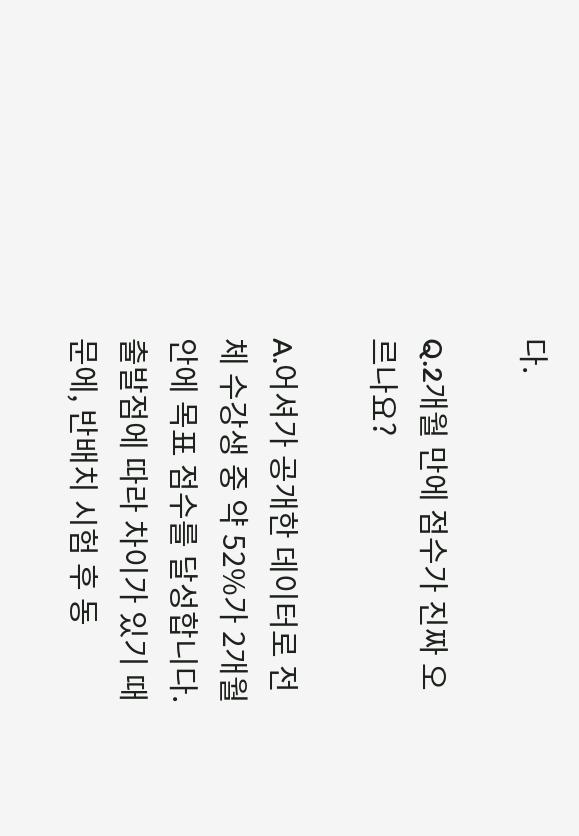다.

Q.2개월 만에 점수가 진짜 오르나요?

A.어셔가 공개한 데이터로 전체 수강생 중 약 52%가 2개월 안에 목표 점수를 달성합니다. 출발점에 따라 차이가 있기 때문에, 반배치 시험 후 동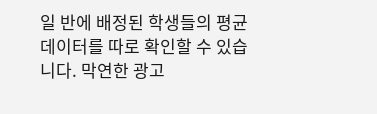일 반에 배정된 학생들의 평균 데이터를 따로 확인할 수 있습니다. 막연한 광고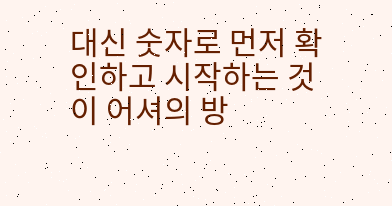대신 숫자로 먼저 확인하고 시작하는 것이 어셔의 방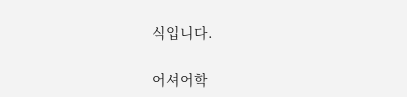식입니다.

어셔어학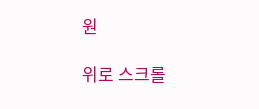원

위로 스크롤